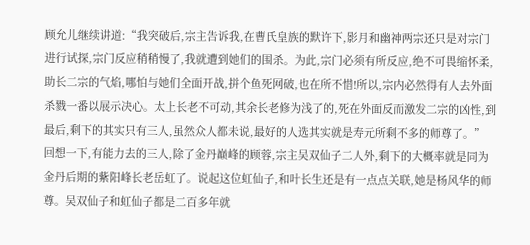顾允儿继续讲道:“我突破后,宗主告诉我,在曹氏皇族的默许下,影月和幽神两宗还只是对宗门进行试探,宗门反应稍稍慢了,我就遭到她们的围杀。为此,宗门必须有所反应,绝不可畏缩怀柔,助长二宗的气焰,哪怕与她们全面开战,拼个鱼死网破,也在所不惜!所以,宗内必然得有人去外面杀戮一番以展示决心。太上长老不可动,其余长老修为浅了的,死在外面反而激发二宗的凶性,到最后,剩下的其实只有三人,虽然众人都未说,最好的人选其实就是寿元所剩不多的师尊了。”
回想一下,有能力去的三人,除了金丹巅峰的顾蓉,宗主吴双仙子二人外,剩下的大概率就是同为金丹后期的紫阳峰长老岳虹了。说起这位虹仙子,和叶长生还是有一点点关联,她是杨风华的师尊。吴双仙子和虹仙子都是二百多年就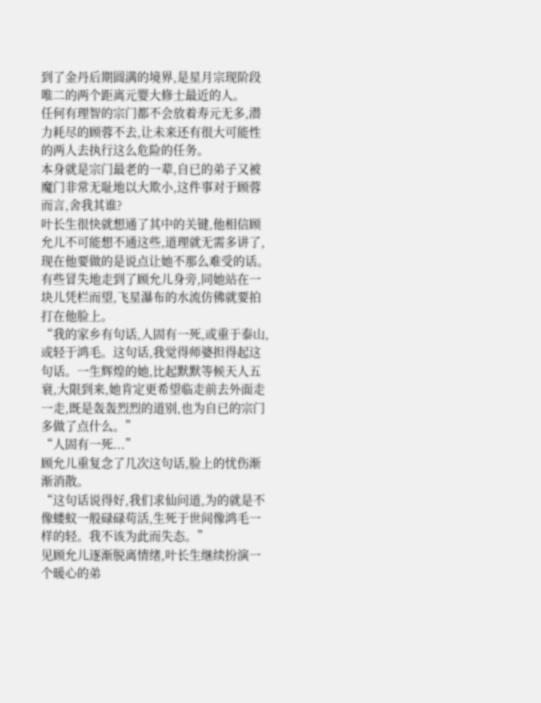到了金丹后期圆满的境界,是星月宗现阶段唯二的两个距离元婴大修士最近的人。
任何有理智的宗门都不会放着寿元无多,潜力耗尽的顾蓉不去,让未来还有很大可能性的两人去执行这么危险的任务。
本身就是宗门最老的一辈,自已的弟子又被魔门非常无耻地以大欺小,这件事对于顾蓉而言,舍我其谁?
叶长生很快就想通了其中的关键,他相信顾允儿不可能想不通这些,道理就无需多讲了,现在他要做的是说点让她不那么难受的话。
有些冒失地走到了顾允儿身旁,同她站在一块儿凭栏而望,飞星瀑布的水流仿佛就要拍打在他脸上。
“我的家乡有句话,人固有一死,或重于泰山,或轻于鸿毛。这句话,我觉得师婆担得起这句话。一生辉煌的她,比起默默等候天人五衰,大限到来,她肯定更希望临走前去外面走一走,既是轰轰烈烈的道别,也为自已的宗门多做了点什么。”
“人固有一死...”
顾允儿重复念了几次这句话,脸上的忧伤渐渐消散。
“这句话说得好,我们求仙问道,为的就是不像蝼蚁一般碌碌苟活,生死于世间像鸿毛一样的轻。我不该为此而失态。”
见顾允儿逐渐脱离情绪,叶长生继续扮演一个暖心的弟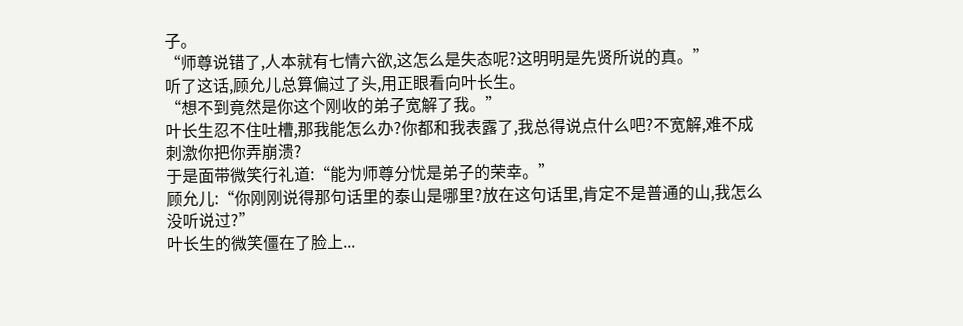子。
“师尊说错了,人本就有七情六欲,这怎么是失态呢?这明明是先贤所说的真。”
听了这话,顾允儿总算偏过了头,用正眼看向叶长生。
“想不到竟然是你这个刚收的弟子宽解了我。”
叶长生忍不住吐槽,那我能怎么办?你都和我表露了,我总得说点什么吧?不宽解,难不成刺激你把你弄崩溃?
于是面带微笑行礼道:“能为师尊分忧是弟子的荣幸。”
顾允儿:“你刚刚说得那句话里的泰山是哪里?放在这句话里,肯定不是普通的山,我怎么没听说过?”
叶长生的微笑僵在了脸上...